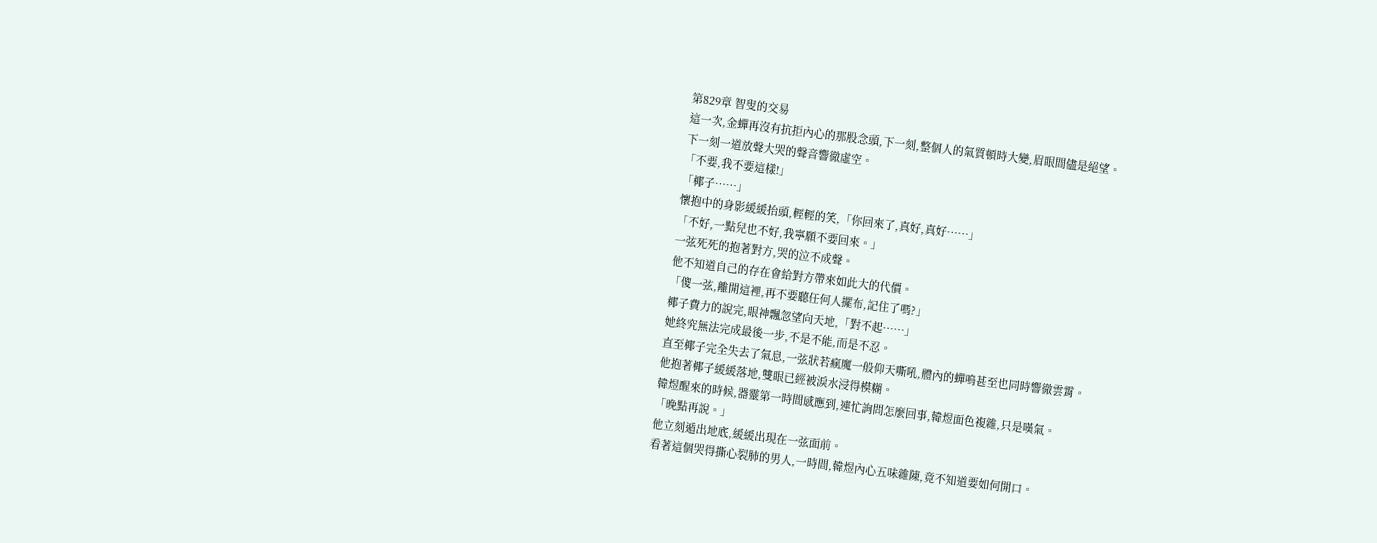第829章 智叟的交易
這一次,金蟬再沒有抗拒內心的那股念頭,下一刻,整個人的氣質頓時大變,眉眼間儘是絕望。
下一刻一道放聲大哭的聲音響徹虛空。
「不要,我不要這樣!」
「椰子……」
懷抱中的身影緩緩抬頭,輕輕的笑,「你回來了,真好,真好……」
「不好,一點兒也不好,我寧願不要回來。」
一弦死死的抱著對方,哭的泣不成聲。
他不知道自己的存在會給對方帶來如此大的代價。
「傻一弦,離開這裡,再不要聽任何人擺布,記住了嗎?」
椰子費力的說完,眼神飄忽望向天地,「對不起……」
她終究無法完成最後一步,不是不能,而是不忍。
直至椰子完全失去了氣息,一弦狀若瘋魔一般仰天嘶吼,體內的蟬鳴甚至也同時響徹雲霄。
他抱著椰子緩緩落地,雙眼已經被淚水浸得模糊。
韓煜醒來的時候,器靈第一時間感應到,連忙詢問怎麼回事,韓煜面色複雜,只是嘆氣。
「晚點再說。」
他立刻遁出地底,緩緩出現在一弦面前。
看著這個哭得撕心裂肺的男人,一時間,韓煜內心五味雜陳,竟不知道要如何開口。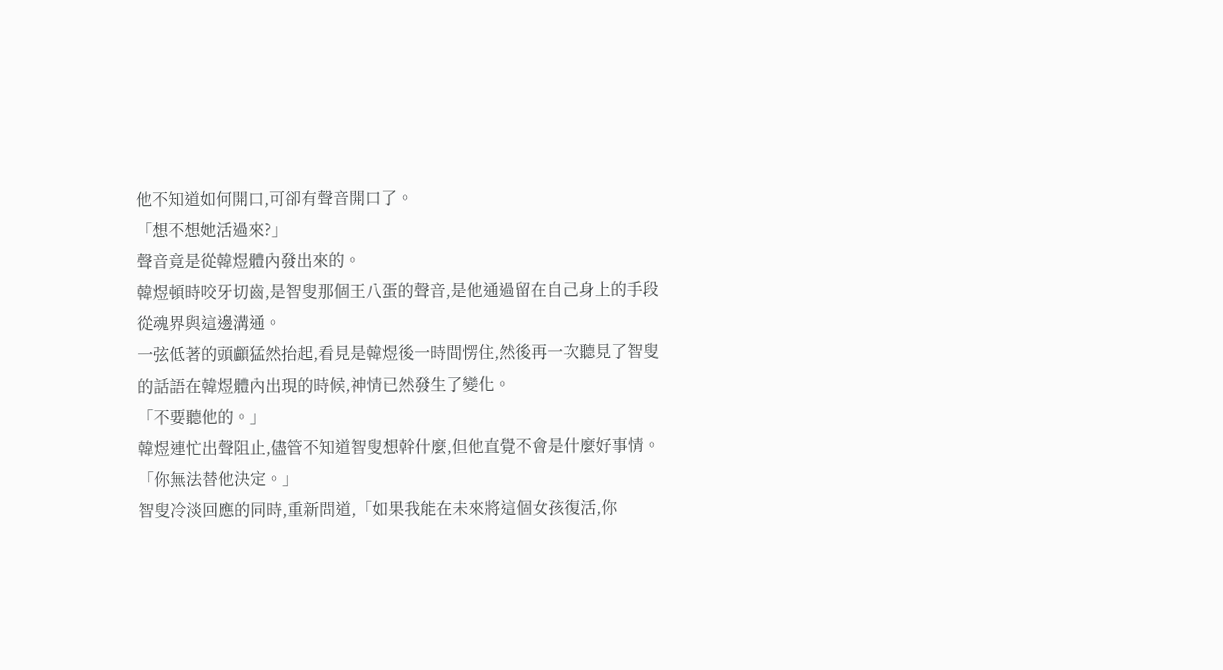他不知道如何開口,可卻有聲音開口了。
「想不想她活過來?」
聲音竟是從韓煜體內發出來的。
韓煜頓時咬牙切齒,是智叟那個王八蛋的聲音,是他通過留在自己身上的手段從魂界與這邊溝通。
一弦低著的頭顱猛然抬起,看見是韓煜後一時間愣住,然後再一次聽見了智叟的話語在韓煜體內出現的時候,神情已然發生了變化。
「不要聽他的。」
韓煜連忙出聲阻止,儘管不知道智叟想幹什麼,但他直覺不會是什麼好事情。
「你無法替他決定。」
智叟冷淡回應的同時,重新問道,「如果我能在未來將這個女孩復活,你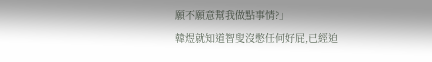願不願意幫我做點事情?」
韓煜就知道智叟沒憋任何好屁,已經迫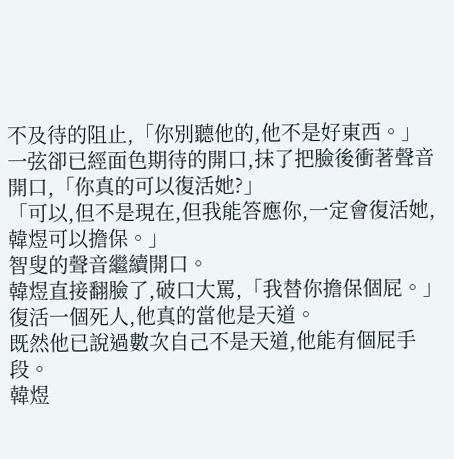不及待的阻止,「你別聽他的,他不是好東西。」
一弦卻已經面色期待的開口,抹了把臉後衝著聲音開口,「你真的可以復活她?」
「可以,但不是現在,但我能答應你,一定會復活她,韓煜可以擔保。」
智叟的聲音繼續開口。
韓煜直接翻臉了,破口大罵,「我替你擔保個屁。」
復活一個死人,他真的當他是天道。
既然他已說過數次自己不是天道,他能有個屁手段。
韓煜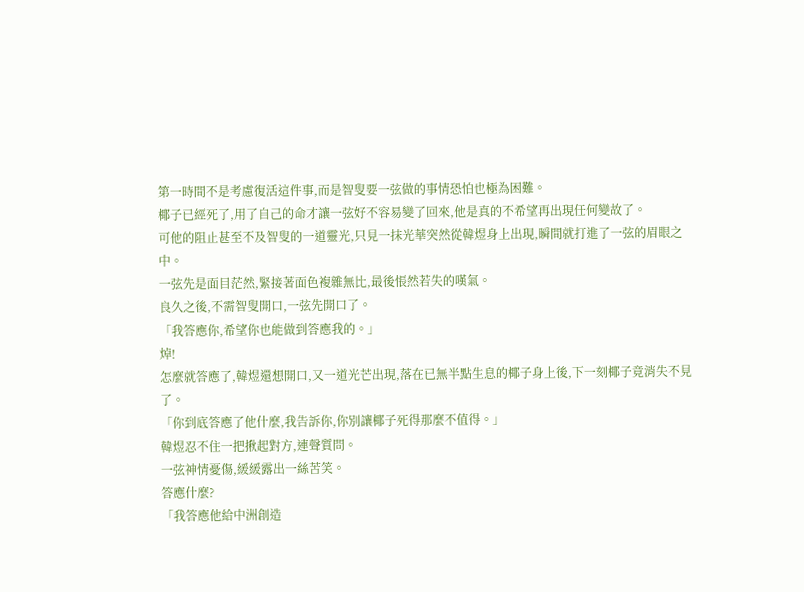第一時間不是考慮復活這件事,而是智叟要一弦做的事情恐怕也極為困難。
椰子已經死了,用了自己的命才讓一弦好不容易變了回來,他是真的不希望再出現任何變故了。
可他的阻止甚至不及智叟的一道靈光,只見一抹光華突然從韓煜身上出現,瞬間就打進了一弦的眉眼之中。
一弦先是面目茫然,緊接著面色複雜無比,最後悵然若失的嘆氣。
良久之後,不需智叟開口,一弦先開口了。
「我答應你,希望你也能做到答應我的。」
焯!
怎麼就答應了,韓煜還想開口,又一道光芒出現,落在已無半點生息的椰子身上後,下一刻椰子竟消失不見了。
「你到底答應了他什麼,我告訴你,你別讓椰子死得那麼不值得。」
韓煜忍不住一把揪起對方,連聲質問。
一弦神情憂傷,緩緩露出一絲苦笑。
答應什麼?
「我答應他給中洲創造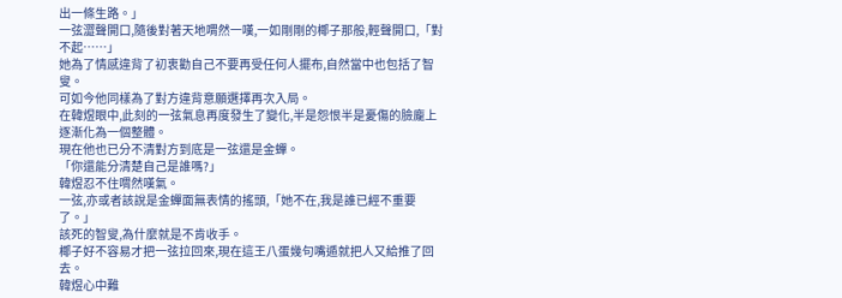出一條生路。」
一弦澀聲開口,隨後對著天地喟然一嘆,一如剛剛的椰子那般,輕聲開口,「對不起……」
她為了情感違背了初衷勸自己不要再受任何人擺布,自然當中也包括了智叟。
可如今他同樣為了對方違背意願選擇再次入局。
在韓煜眼中,此刻的一弦氣息再度發生了變化,半是怨恨半是憂傷的臉龐上逐漸化為一個整體。
現在他也已分不清對方到底是一弦還是金蟬。
「你還能分清楚自己是誰嗎?」
韓煜忍不住喟然嘆氣。
一弦,亦或者該說是金蟬面無表情的搖頭,「她不在,我是誰已經不重要了。」
該死的智叟,為什麼就是不肯收手。
椰子好不容易才把一弦拉回來,現在這王八蛋幾句嘴遁就把人又給推了回去。
韓煜心中難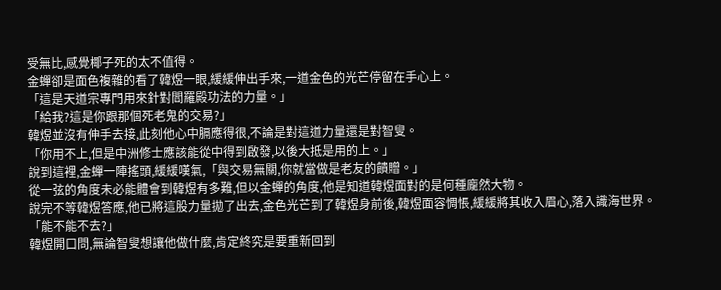受無比,感覺椰子死的太不值得。
金蟬卻是面色複雜的看了韓煜一眼,緩緩伸出手來,一道金色的光芒停留在手心上。
「這是天道宗專門用來針對閻羅殿功法的力量。」
「給我?這是你跟那個死老鬼的交易?」
韓煜並沒有伸手去接,此刻他心中膈應得很,不論是對這道力量還是對智叟。
「你用不上,但是中洲修士應該能從中得到啟發,以後大抵是用的上。」
說到這裡,金蟬一陣搖頭,緩緩嘆氣,「與交易無關,你就當做是老友的饋贈。」
從一弦的角度未必能體會到韓煜有多難,但以金蟬的角度,他是知道韓煜面對的是何種龐然大物。
說完不等韓煜答應,他已將這股力量拋了出去,金色光芒到了韓煜身前後,韓煜面容惆悵,緩緩將其收入眉心,落入識海世界。
「能不能不去?」
韓煜開口問,無論智叟想讓他做什麼,肯定終究是要重新回到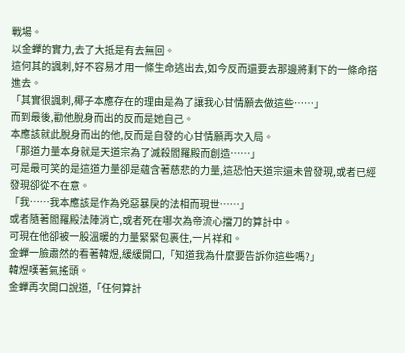戰場。
以金蟬的實力,去了大抵是有去無回。
這何其的諷刺,好不容易才用一條生命逃出去,如今反而還要去那邊將剩下的一條命搭進去。
「其實很諷刺,椰子本應存在的理由是為了讓我心甘情願去做這些……」
而到最後,勸他脫身而出的反而是她自己。
本應該就此脫身而出的他,反而是自發的心甘情願再次入局。
「那道力量本身就是天道宗為了滅殺閻羅殿而創造……」
可是最可笑的是這道力量卻是蘊含著慈悲的力量,這恐怕天道宗還未曾發現,或者已經發現卻從不在意。
「我……我本應該是作為兇惡暴戾的法相而現世……」
或者隨著閻羅殿法陣消亡,或者死在哪次為帝流心擋刀的算計中。
可現在他卻被一股溫暖的力量緊緊包裹住,一片祥和。
金蟬一臉肅然的看著韓煜,緩緩開口,「知道我為什麼要告訴你這些嗎?」
韓煜嘆著氣搖頭。
金蟬再次開口說道,「任何算計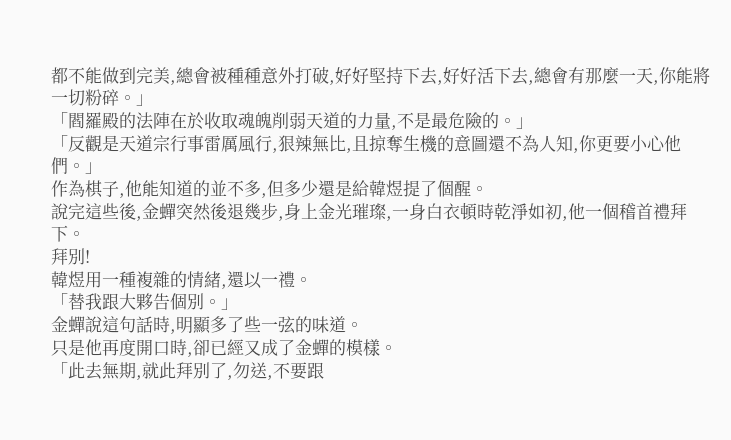都不能做到完美,總會被種種意外打破,好好堅持下去,好好活下去,總會有那麼一天,你能將一切粉碎。」
「閻羅殿的法陣在於收取魂魄削弱天道的力量,不是最危險的。」
「反觀是天道宗行事雷厲風行,狠辣無比,且掠奪生機的意圖還不為人知,你更要小心他們。」
作為棋子,他能知道的並不多,但多少還是給韓煜提了個醒。
說完這些後,金蟬突然後退幾步,身上金光璀璨,一身白衣頓時乾淨如初,他一個稽首禮拜下。
拜別!
韓煜用一種複雜的情緒,還以一禮。
「替我跟大夥告個別。」
金蟬說這句話時,明顯多了些一弦的味道。
只是他再度開口時,卻已經又成了金蟬的模樣。
「此去無期,就此拜別了,勿送,不要跟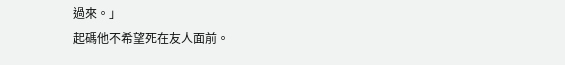過來。」
起碼他不希望死在友人面前。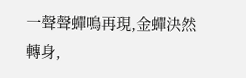一聲聲蟬鳴再現,金蟬決然轉身,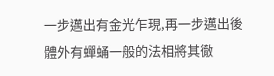一步邁出有金光乍現,再一步邁出後體外有蟬蛹一般的法相將其徹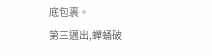底包裹。
第三邁出,蟬蛹破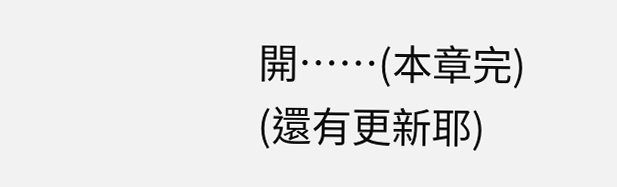開……(本章完)
(還有更新耶)